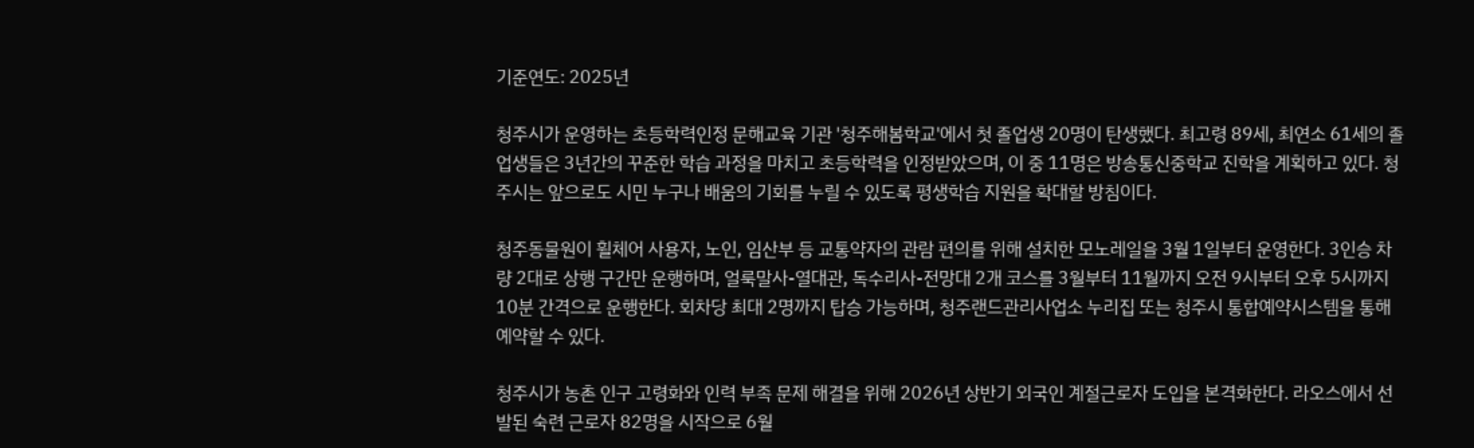기준연도: 2025년

청주시가 운영하는 초등학력인정 문해교육 기관 '청주해봄학교'에서 첫 졸업생 20명이 탄생했다. 최고령 89세, 최연소 61세의 졸업생들은 3년간의 꾸준한 학습 과정을 마치고 초등학력을 인정받았으며, 이 중 11명은 방송통신중학교 진학을 계획하고 있다. 청주시는 앞으로도 시민 누구나 배움의 기회를 누릴 수 있도록 평생학습 지원을 확대할 방침이다.

청주동물원이 휠체어 사용자, 노인, 임산부 등 교통약자의 관람 편의를 위해 설치한 모노레일을 3월 1일부터 운영한다. 3인승 차량 2대로 상행 구간만 운행하며, 얼룩말사-열대관, 독수리사-전망대 2개 코스를 3월부터 11월까지 오전 9시부터 오후 5시까지 10분 간격으로 운행한다. 회차당 최대 2명까지 탑승 가능하며, 청주랜드관리사업소 누리집 또는 청주시 통합예약시스템을 통해 예약할 수 있다.

청주시가 농촌 인구 고령화와 인력 부족 문제 해결을 위해 2026년 상반기 외국인 계절근로자 도입을 본격화한다. 라오스에서 선발된 숙련 근로자 82명을 시작으로 6월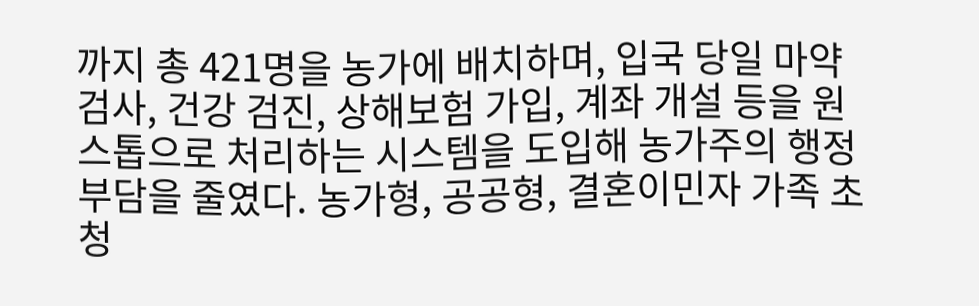까지 총 421명을 농가에 배치하며, 입국 당일 마약 검사, 건강 검진, 상해보험 가입, 계좌 개설 등을 원스톱으로 처리하는 시스템을 도입해 농가주의 행정 부담을 줄였다. 농가형, 공공형, 결혼이민자 가족 초청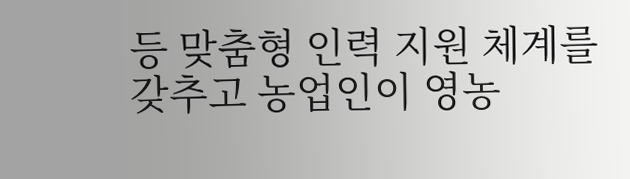등 맞춤형 인력 지원 체계를 갖추고 농업인이 영농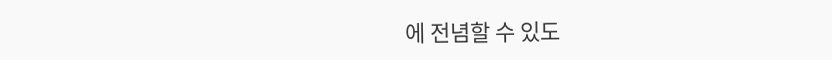에 전념할 수 있도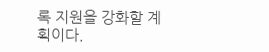록 지원을 강화할 계획이다.